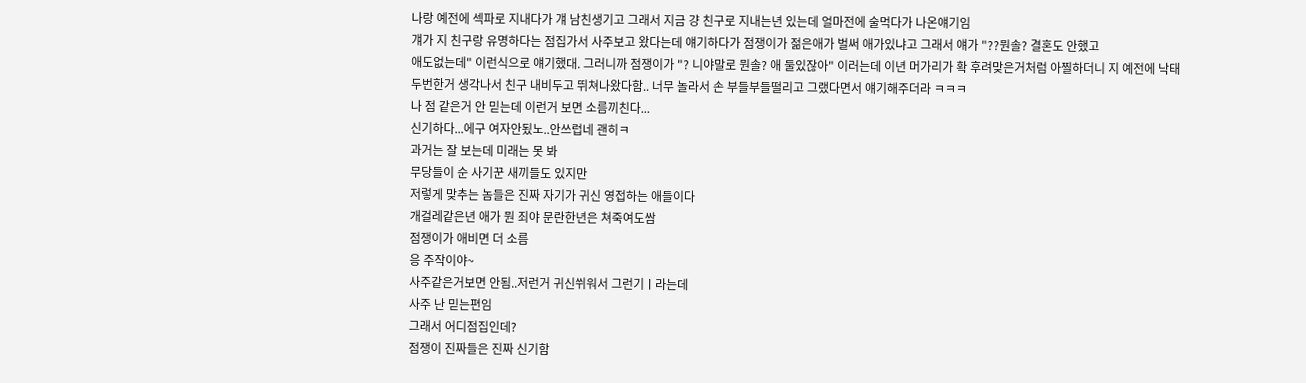나랑 예전에 섹파로 지내다가 걔 남친생기고 그래서 지금 걍 친구로 지내는년 있는데 얼마전에 술먹다가 나온얘기임
걔가 지 친구랑 유명하다는 점집가서 사주보고 왔다는데 얘기하다가 점쟁이가 젊은애가 벌써 애가있냐고 그래서 얘가 "??뭔솔? 결혼도 안했고
애도없는데" 이런식으로 얘기했대. 그러니까 점쟁이가 "? 니야말로 뭔솔? 애 둘있잖아" 이러는데 이년 머가리가 확 후려맞은거처럼 아찔하더니 지 예전에 낙태 두번한거 생각나서 친구 내비두고 뛰쳐나왔다함.. 너무 놀라서 손 부들부들떨리고 그랬다면서 얘기해주더라 ㅋㅋㅋ
나 점 같은거 안 믿는데 이런거 보면 소름끼친다...
신기하다...에구 여자안됬노..안쓰럽네 괜히ㅋ
과거는 잘 보는데 미래는 못 봐
무당들이 순 사기꾼 새끼들도 있지만
저렇게 맞추는 놈들은 진짜 자기가 귀신 영접하는 애들이다
개걸레같은년 애가 뭔 죄야 문란한년은 쳐죽여도쌈
점쟁이가 애비면 더 소름
응 주작이야~
사주같은거보면 안됨..저런거 귀신쒸워서 그런기ㅣ라는데
사주 난 믿는편임
그래서 어디점집인데?
점쟁이 진짜들은 진짜 신기함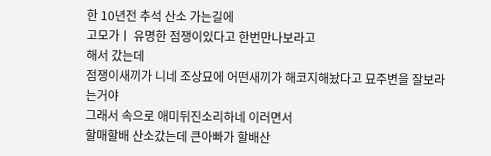한 10년전 추석 산소 가는길에
고모가ㅣ 유명한 점쟁이있다고 한번만나보라고
해서 갔는데
점쟁이새끼가 니네 조상묘에 어떤새끼가 해코지해놨다고 묘주변을 잘보라는거야
그래서 속으로 애미뒤진소리하네 이러면서
할매할배 산소갔는데 큰아빠가 할배산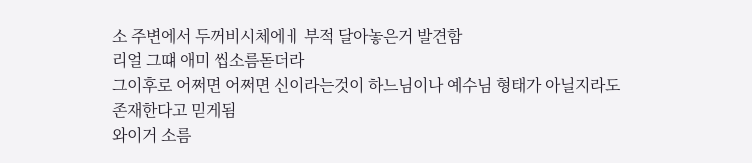소 주변에서 두꺼비시체에ㅔ 부적 달아놓은거 발견함
리얼 그떄 애미 씹소름돋더라
그이후로 어쩌면 어쩌면 신이라는것이 하느님이나 예수님 형태가 아닐지라도
존재한다고 믿게됨
와이거 소름